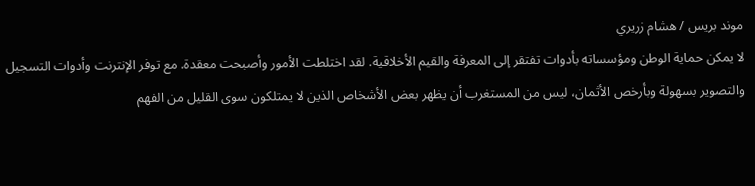موند بريس / هشام زريري
لا يمكن حماية الوطن ومؤسساته بأدوات تفتقر إلى المعرفة والقيم الأخلاقية. لقد اختلطت الأمور وأصبحت معقدة. مع توفر الإنترنت وأدوات التسجيل والتصوير بسهولة وبأرخص الأثمان، ليس من المستغرب أن يظهر بعض الأشخاص الذين لا يمتلكون سوى القليل من الفهم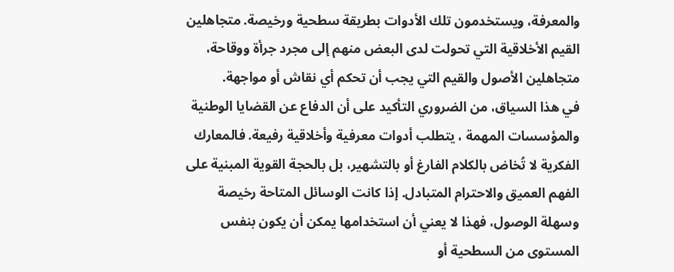والمعرفة، ويستخدمون تلك الأدوات بطريقة سطحية ورخيصة. متجاهلين القيم الأخلاقية التي تحولت لدى البعض منهم إلى مجرد جرأة ووقاحة، متجاهلين الأصول والقيم التي يجب أن تحكم أي نقاش أو مواجهة.
في هذا السياق، من الضروري التأكيد على أن الدفاع عن القضايا الوطنية والمؤسسات المهمة ، يتطلب أدوات معرفية وأخلاقية رفيعة. فالمعارك الفكرية لا تُخاض بالكلام الفارغ أو بالتشهير، بل بالحجة القوية المبنية على الفهم العميق والاحترام المتبادل. إذا كانت الوسائل المتاحة رخيصة وسهلة الوصول، فهذا لا يعني أن استخدامها يمكن أن يكون بنفس المستوى من السطحية أو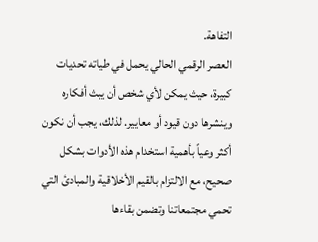التفاهة.
العصر الرقمي الحالي يحمل في طياته تحديات كبيرة، حيث يمكن لأي شخص أن يبث أفكاره وينشرها دون قيود أو معايير. لذلك، يجب أن نكون أكثر وعياً بأهمية استخدام هذه الأدوات بشكل صحيح، مع الالتزام بالقيم الأخلاقية والمبادئ التي تحمي مجتمعاتنا وتضمن بقاءها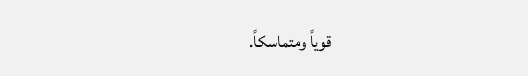قوياً ومتماسكاً.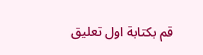قم بكتابة اول تعليق